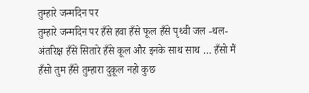तुम्हारे जन्मदिन पर
तुम्हारे जन्मदिन पर हँसे हवा हँसे फूल हँसे पृथ्वी जल -थल- अंतरिक्ष हँसें सितारे हँसे कूल और इनके साथ साथ … हँसो मैं हँसो तुम हँसे तुम्हारा दुकूल नहो कुछ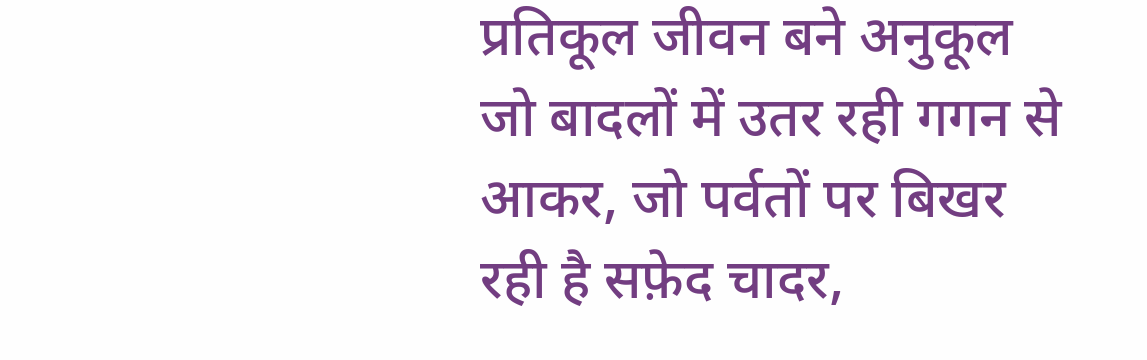प्रतिकूल जीवन बने अनुकूल
जो बादलों में उतर रही गगन से आकर, जो पर्वतों पर बिखर रही है सफ़ेद चादर,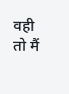वही तो मैं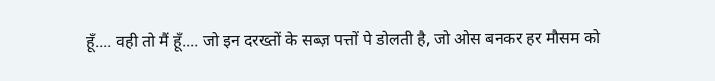हूँ.... वही तो मैं हूँ.... जो इन दरख्तों के सब्ज़ पत्तों पे डोलती है, जो ओस बनकर हर मौसम को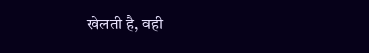खेलती है, वही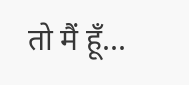तो मैं हूँ...